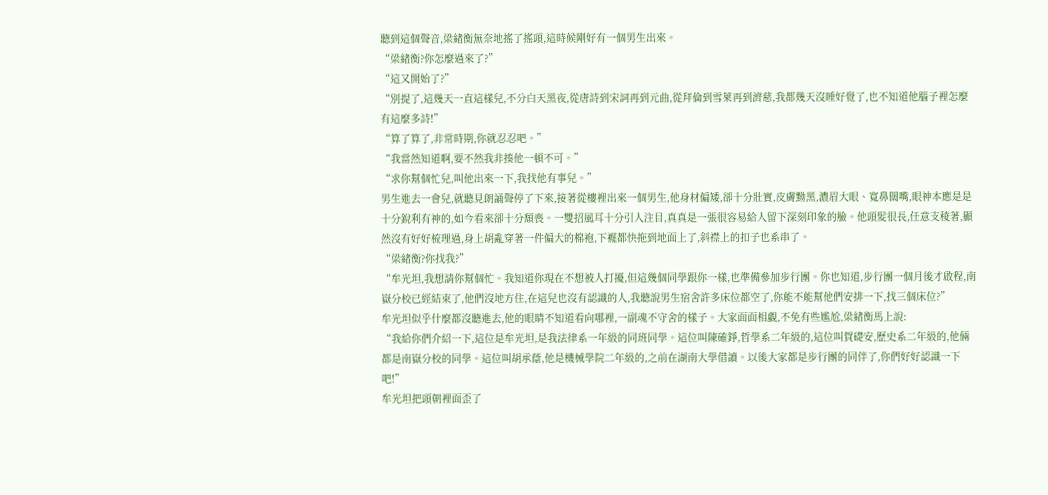聽到這個聲音,梁緒衡無奈地搖了搖頭,這時候剛好有一個男生出來。
“梁緒衡?你怎麼過來了?”
“這又開始了?”
“別提了,這幾天一直這樣兒,不分白天黑夜,從唐詩到宋詞再到元曲,從拜倫到雪萊再到濟慈,我都幾天沒睡好覺了,也不知道他腦子裡怎麼有這麼多詩!”
“算了算了,非常時期,你就忍忍吧。”
“我當然知道啊,要不然我非揍他一頓不可。”
“求你幫個忙兒,叫他出來一下,我找他有事兒。”
男生進去一會兒,就聽見朗誦聲停了下來,接著從樓裡出來一個男生,他身材偏矮,卻十分壯實,皮膚黝黑,濃眉大眼、寬鼻闊嘴,眼神本應是是十分銳利有神的,如今看來卻十分頹喪。一雙招風耳十分引人注目,真真是一張很容易給人留下深刻印象的臉。他頭髮很長,任意支稜著,顯然沒有好好梳理過,身上胡亂穿著一件偏大的棉袍,下襬都快拖到地面上了,斜襟上的扣子也系串了。
“梁緒衡?你找我?”
“牟光坦,我想請你幫個忙。我知道你現在不想被人打擾,但這幾個同學跟你一樣,也準備參加步行團。你也知道,步行團一個月後才啟程,南嶽分校已經結束了,他們沒地方住,在這兒也沒有認識的人,我聽說男生宿舍許多床位都空了,你能不能幫他們安排一下,找三個床位?”
牟光坦似乎什麼都沒聽進去,他的眼睛不知道看向哪裡,一副魂不守舍的樣子。大家面面相覷,不免有些尷尬,梁緒衡馬上說:
“我給你們介紹一下,這位是牟光坦,是我法律系一年級的同班同學。這位叫陳確錚,哲學系二年級的,這位叫賀礎安,歷史系二年級的,他倆都是南嶽分校的同學。這位叫胡承蔭,他是機械學院二年級的,之前在湖南大學借讀。以後大家都是步行團的同伴了,你們好好認識一下吧!”
牟光坦把頭朝裡面歪了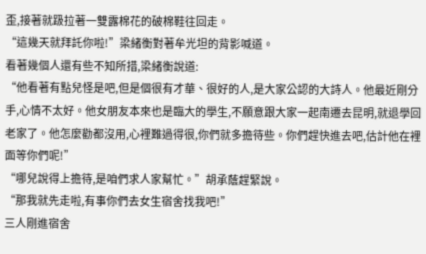歪,接著就趿拉著一雙露棉花的破棉鞋往回走。
“這幾天就拜託你啦!”梁緒衡對著牟光坦的背影喊道。
看著幾個人還有些不知所措,梁緒衡說道:
“他看著有點兒怪是吧,但是個很有才華、很好的人,是大家公認的大詩人。他最近剛分手,心情不太好。他女朋友本來也是臨大的學生,不願意跟大家一起南遷去昆明,就退學回老家了。他怎麼勸都沒用,心裡難過得很,你們就多擔待些。你們趕快進去吧,估計他在裡面等你們呢!”
“哪兒說得上擔待,是咱們求人家幫忙。”胡承蔭趕緊說。
“那我就先走啦,有事你們去女生宿舍找我吧!”
三人剛進宿舍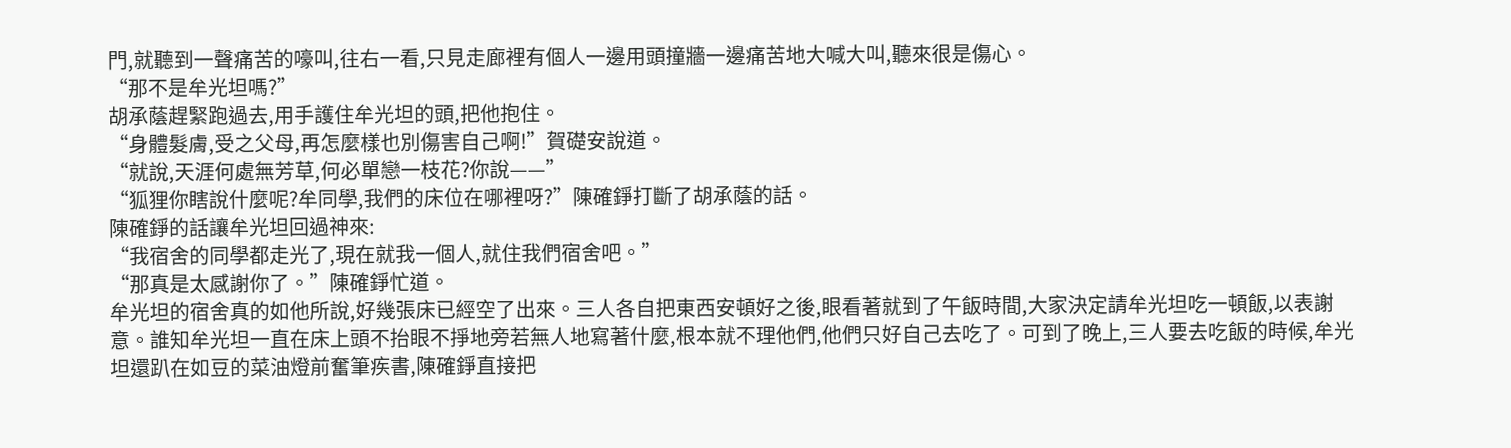門,就聽到一聲痛苦的嚎叫,往右一看,只見走廊裡有個人一邊用頭撞牆一邊痛苦地大喊大叫,聽來很是傷心。
“那不是牟光坦嗎?”
胡承蔭趕緊跑過去,用手護住牟光坦的頭,把他抱住。
“身體髮膚,受之父母,再怎麼樣也別傷害自己啊!”賀礎安說道。
“就說,天涯何處無芳草,何必單戀一枝花?你說——”
“狐狸你瞎說什麼呢?牟同學,我們的床位在哪裡呀?”陳確錚打斷了胡承蔭的話。
陳確錚的話讓牟光坦回過神來:
“我宿舍的同學都走光了,現在就我一個人,就住我們宿舍吧。”
“那真是太感謝你了。”陳確錚忙道。
牟光坦的宿舍真的如他所說,好幾張床已經空了出來。三人各自把東西安頓好之後,眼看著就到了午飯時間,大家決定請牟光坦吃一頓飯,以表謝意。誰知牟光坦一直在床上頭不抬眼不掙地旁若無人地寫著什麼,根本就不理他們,他們只好自己去吃了。可到了晚上,三人要去吃飯的時候,牟光坦還趴在如豆的菜油燈前奮筆疾書,陳確錚直接把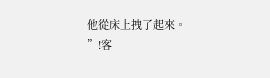他從床上拽了起來。
”!客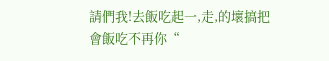請們我!去飯吃起一,走,的壞搞把會飯吃不再你“